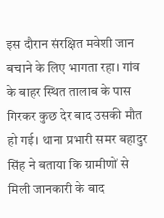इस दौरान संरक्षित मवेशी जान बचाने के लिए भागता रहा। गांव के बाहर स्थित तालाब के पास गिरकर कुछ देर बाद उसकी मौत हो गई। थाना प्रभारी समर बहादुर सिंह ने बताया कि ग्रामीणों से मिली जानकारी के बाद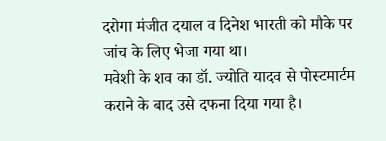दरोगा मंजीत दयाल व दिनेश भारती को मौके पर जांच के लिए भेजा गया था।
मवेशी के शव का डॉ. ज्योति यादव से पोस्टमार्टम कराने के बाद उसे दफना दिया गया है।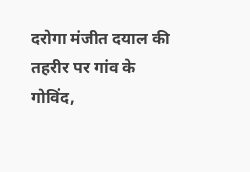दरोगा मंजीत दयाल की तहरीर पर गांव के गोविंद,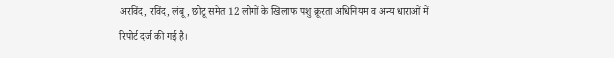अरविंद, रविंद, लंबू, छोटू समेत 12 लोगों के खिलाफ पशु क्रूरता अधिनियम व अन्य धाराओं में रिपोर्ट दर्ज की गई है।